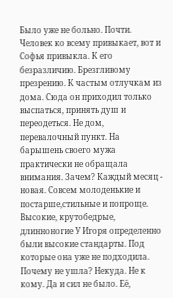Было уже не больно. Почти. Человек ко всему привыкает, вот и Софья привыкла. К его безразличию. Брезгливому презрению. К частым отлучкам из дома. Сюда он приходил только выспаться, принять душ и переодеться. Не дом, перевалочный пункт. На барышень своего мужа практически не обращала внимания. Зачем? Каждый месяц - новая. Совсем молоденькие и постарше,стильные и попроще. Высокие, крутобедрые, длинноногие У Игоря определенно были высокие стандарты. Под которые она уже не подходила. Почему не ушла? Некуда. Не к кому. Да и сил не было. Её,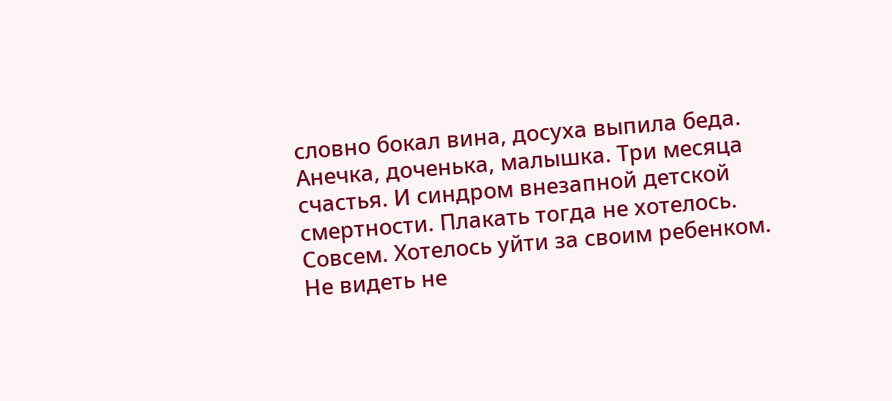словно бокал вина, досуха выпила беда. Анечка, доченька, малышка. Три месяца счастья. И синдром внезапной детской смертности. Плакать тогда не хотелось. Совсем. Хотелось уйти за своим ребенком. Не видеть не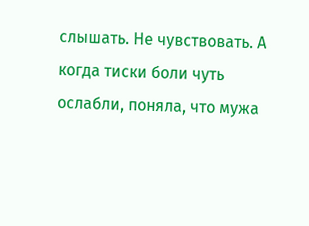слышать. Не чувствовать. А когда тиски боли чуть ослабли, поняла, что мужа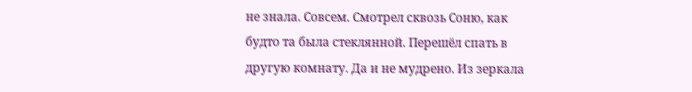не знала. Совсем. Смотрел сквозь Соню, как будто та была стеклянной. Перешёл спать в другую комнату. Да и не мудрено. Из зеркала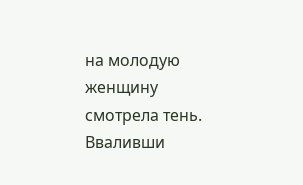на молодую женщину смотрела тень. Вваливши